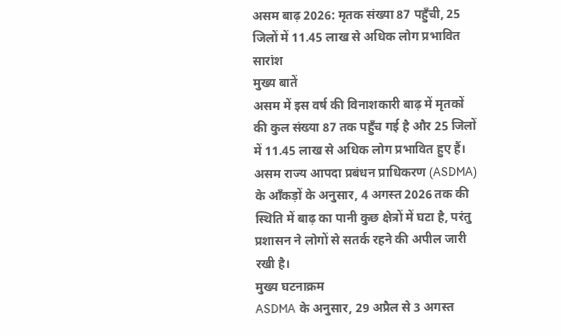असम बाढ़ 2026: मृतक संख्या 87 पहुँची, 25 जिलों में 11.45 लाख से अधिक लोग प्रभावित
सारांश
मुख्य बातें
असम में इस वर्ष की विनाशकारी बाढ़ में मृतकों की कुल संख्या 87 तक पहुँच गई है और 25 जिलों में 11.45 लाख से अधिक लोग प्रभावित हुए हैं। असम राज्य आपदा प्रबंधन प्राधिकरण (ASDMA) के आँकड़ों के अनुसार, 4 अगस्त 2026 तक की स्थिति में बाढ़ का पानी कुछ क्षेत्रों में घटा है, परंतु प्रशासन ने लोगों से सतर्क रहने की अपील जारी रखी है।
मुख्य घटनाक्रम
ASDMA के अनुसार, 29 अप्रैल से 3 अगस्त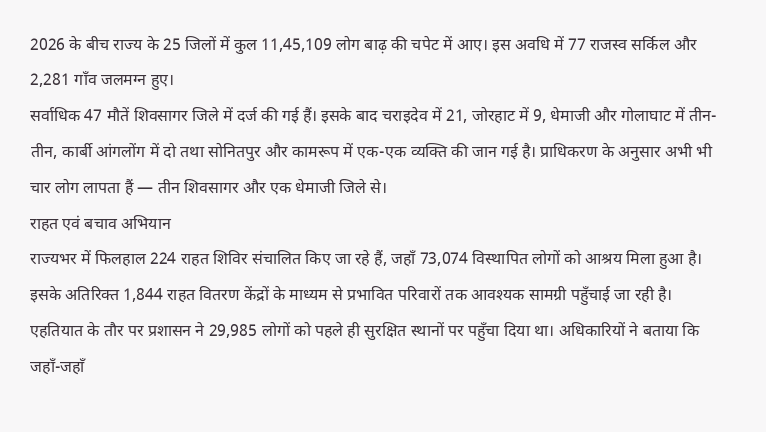2026 के बीच राज्य के 25 जिलों में कुल 11,45,109 लोग बाढ़ की चपेट में आए। इस अवधि में 77 राजस्व सर्किल और 2,281 गाँव जलमग्न हुए।
सर्वाधिक 47 मौतें शिवसागर जिले में दर्ज की गई हैं। इसके बाद चराइदेव में 21, जोरहाट में 9, धेमाजी और गोलाघाट में तीन-तीन, कार्बी आंगलोंग में दो तथा सोनितपुर और कामरूप में एक-एक व्यक्ति की जान गई है। प्राधिकरण के अनुसार अभी भी चार लोग लापता हैं — तीन शिवसागर और एक धेमाजी जिले से।
राहत एवं बचाव अभियान
राज्यभर में फिलहाल 224 राहत शिविर संचालित किए जा रहे हैं, जहाँ 73,074 विस्थापित लोगों को आश्रय मिला हुआ है। इसके अतिरिक्त 1,844 राहत वितरण केंद्रों के माध्यम से प्रभावित परिवारों तक आवश्यक सामग्री पहुँचाई जा रही है।
एहतियात के तौर पर प्रशासन ने 29,985 लोगों को पहले ही सुरक्षित स्थानों पर पहुँचा दिया था। अधिकारियों ने बताया कि जहाँ-जहाँ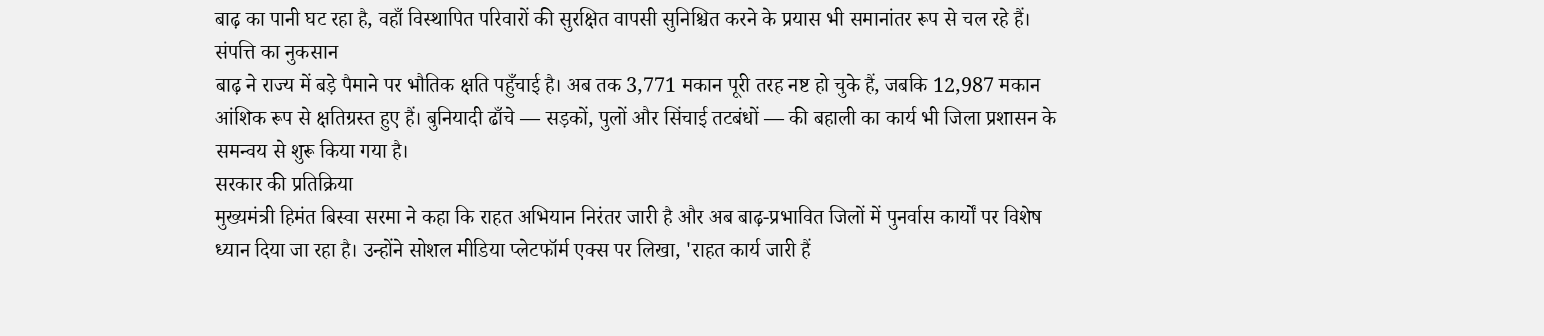बाढ़ का पानी घट रहा है, वहाँ विस्थापित परिवारों की सुरक्षित वापसी सुनिश्चित करने के प्रयास भी समानांतर रूप से चल रहे हैं।
संपत्ति का नुकसान
बाढ़ ने राज्य में बड़े पैमाने पर भौतिक क्षति पहुँचाई है। अब तक 3,771 मकान पूरी तरह नष्ट हो चुके हैं, जबकि 12,987 मकान आंशिक रूप से क्षतिग्रस्त हुए हैं। बुनियादी ढाँचे — सड़कों, पुलों और सिंचाई तटबंधों — की बहाली का कार्य भी जिला प्रशासन के समन्वय से शुरू किया गया है।
सरकार की प्रतिक्रिया
मुख्यमंत्री हिमंत बिस्वा सरमा ने कहा कि राहत अभियान निरंतर जारी है और अब बाढ़-प्रभावित जिलों में पुनर्वास कार्यों पर विशेष ध्यान दिया जा रहा है। उन्होंने सोशल मीडिया प्लेटफॉर्म एक्स पर लिखा, 'राहत कार्य जारी हैं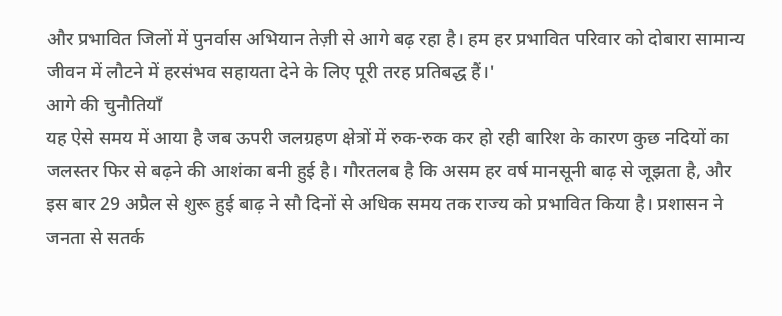और प्रभावित जिलों में पुनर्वास अभियान तेज़ी से आगे बढ़ रहा है। हम हर प्रभावित परिवार को दोबारा सामान्य जीवन में लौटने में हरसंभव सहायता देने के लिए पूरी तरह प्रतिबद्ध हैं।'
आगे की चुनौतियाँ
यह ऐसे समय में आया है जब ऊपरी जलग्रहण क्षेत्रों में रुक-रुक कर हो रही बारिश के कारण कुछ नदियों का जलस्तर फिर से बढ़ने की आशंका बनी हुई है। गौरतलब है कि असम हर वर्ष मानसूनी बाढ़ से जूझता है, और इस बार 29 अप्रैल से शुरू हुई बाढ़ ने सौ दिनों से अधिक समय तक राज्य को प्रभावित किया है। प्रशासन ने जनता से सतर्क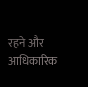रहने और आधिकारिक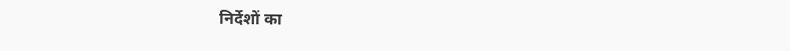निर्देशों का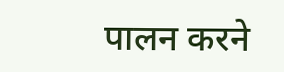पालन करने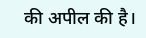की अपील की है।